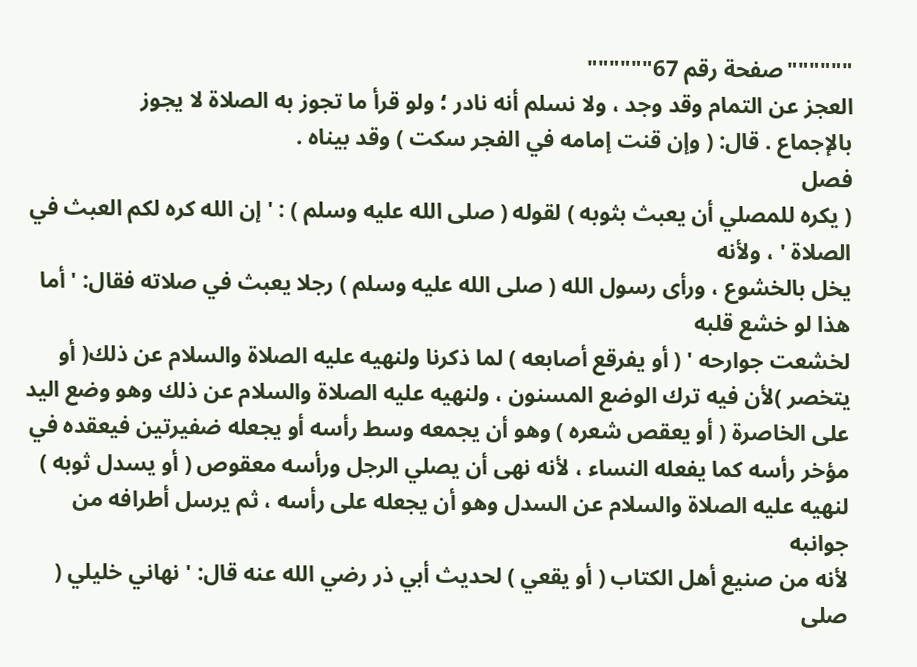""""""صفحة رقم 67""""""
العجز عن التمام وقد وجد ، ولا نسلم أنه نادر ؛ ولو قرأ ما تجوز به الصلاة لا يجوز
بالإجماع . قال: ( وإن قنت إمامه في الفجر سكت ) وقد بيناه .
فصل
( يكره للمصلي أن يعبث بثوبه ) لقوله ( صلى الله عليه وسلم ) : ' إن الله كره لكم العبث في الصلاة ' ، ولأنه
يخل بالخشوع ، ورأى رسول الله ( صلى الله عليه وسلم ) رجلا يعبث في صلاته فقال: ' أما هذا لو خشع قلبه
لخشعت جوارحه ' ( أو يفرقع أصابعه ) لما ذكرنا ولنهيه عليه الصلاة والسلام عن ذلك( أو
يتخصر )لأن فيه ترك الوضع المسنون ، ولنهيه عليه الصلاة والسلام عن ذلك وهو وضع اليد
على الخاصرة ( أو يعقص شعره ) وهو أن يجمعه وسط رأسه أو يجعله ضفيرتين فيعقده في
مؤخر رأسه كما يفعله النساء ، لأنه نهى أن يصلي الرجل ورأسه معقوص ( أو يسدل ثوبه )
لنهيه عليه الصلاة والسلام عن السدل وهو أن يجعله على رأسه ، ثم يرسل أطرافه من جوانبه
لأنه من صنيع أهل الكتاب ( أو يقعي ) لحديث أبي ذر رضي الله عنه قال: ' نهاني خليلي ( صلى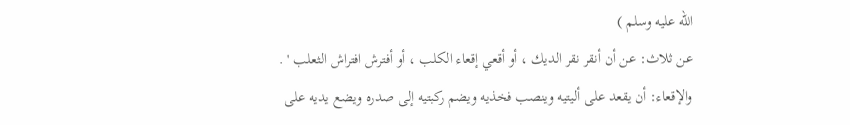الله عليه وسلم )
عن ثلاث: عن أن أنقر نقر الديك ، أو أقعي إقعاء الكلب ، أو أفترش افتراش الثعلب ' .
والإقعاء: أن يقعد على أليتيه وينصب فخذيه ويضم ركبتيه إلى صدره ويضع يديه على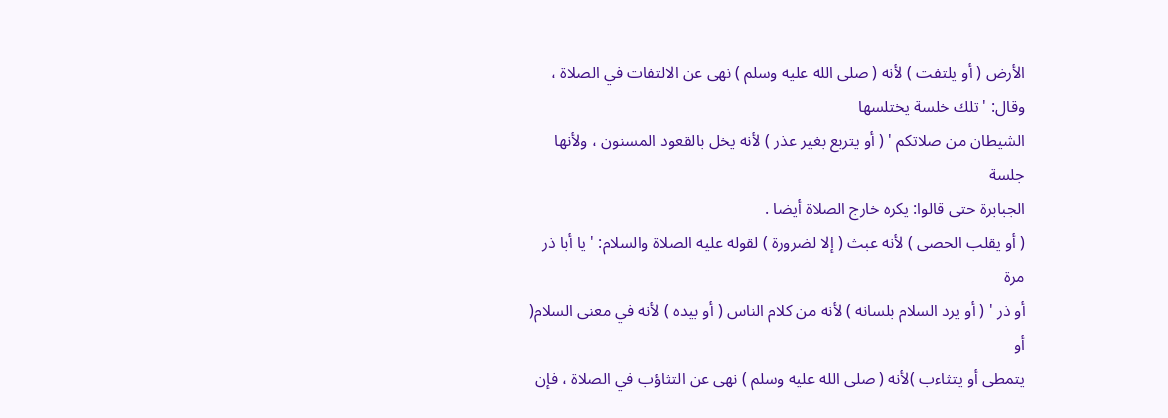الأرض ( أو يلتفت ) لأنه ( صلى الله عليه وسلم ) نهى عن الالتفات في الصلاة ، وقال: ' تلك خلسة يختلسها
الشيطان من صلاتكم ' ( أو يتربع بغير عذر ) لأنه يخل بالقعود المسنون ، ولأنها جلسة
الجبابرة حتى قالوا: يكره خارج الصلاة أيضا .
( أو يقلب الحصى ) لأنه عبث ( إلا لضرورة ) لقوله عليه الصلاة والسلام: ' يا أبا ذر مرة
أو ذر ' ( أو يرد السلام بلسانه ) لأنه من كلام الناس ( أو بيده ) لأنه في معنى السلام( أو
يتمطى أو يتثاءب )لأنه ( صلى الله عليه وسلم ) نهى عن التثاؤب في الصلاة ، فإن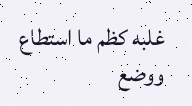غلبه كظم ما استطاع ووضع